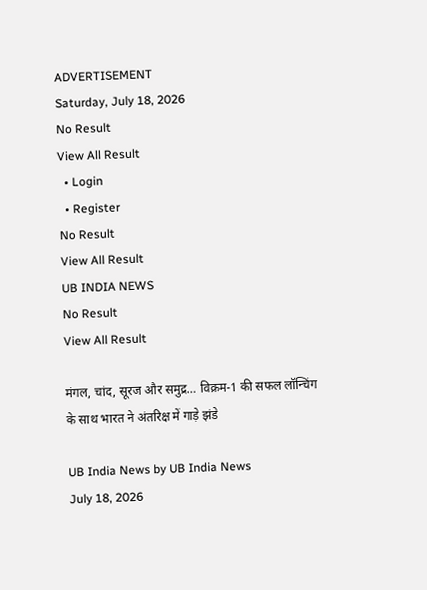ADVERTISEMENT
Saturday, July 18, 2026
No Result
View All Result
  • Login
  • Register
No Result
View All Result
UB INDIA NEWS
No Result
View All Result

मंगल, चांद, सूरज और समुद्र… विक्रम-1 की सफल लॉन्चिंग के साथ भारत ने अंतरिक्ष में गाड़े झंडे

UB India News by UB India News
July 18, 2026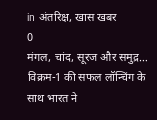in अंतरिक्ष, खास खबर
0
मंगल, चांद, सूरज और समुद्र… विक्रम-1 की सफल लॉन्चिंग के साथ भारत ने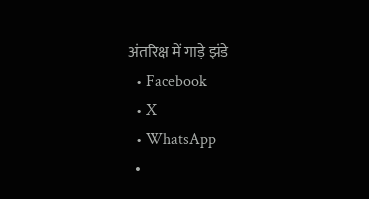अंतरिक्ष में गाड़े झंडे
  • Facebook
  • X
  • WhatsApp
  •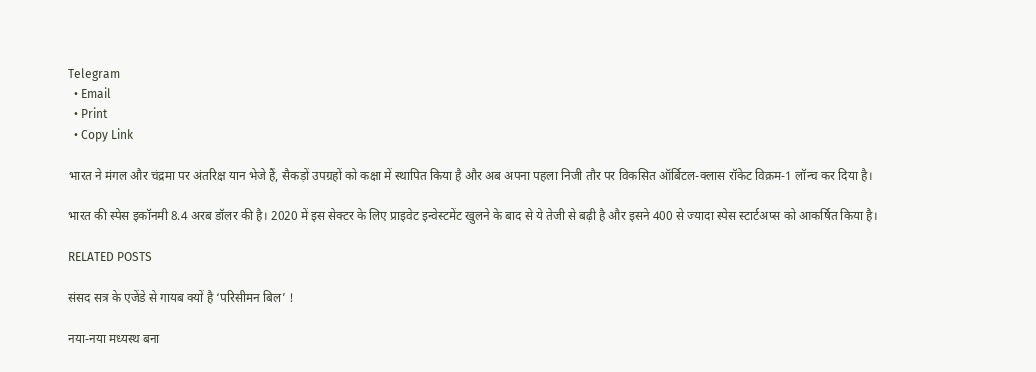Telegram
  • Email
  • Print
  • Copy Link

भारत ने मंगल और चंद्रमा पर अंतरिक्ष यान भेजे हैं, सैकड़ों उपग्रहों को कक्षा में स्थापित किया है और अब अपना पहला निजी तौर पर विकसित ऑर्बिटल-क्लास रॉकेट विक्रम-1 लॉन्च कर दिया है।

भारत की स्पेस इकॉनमी 8.4 अरब डॉलर की है। 2020 में इस सेक्टर के लिए प्राइवेट इन्वेस्टमेंट खुलने के बाद से ये तेजी से बढ़ी है और इसने 400 से ज्यादा स्पेस स्टार्टअप्स को आकर्षित किया है।

RELATED POSTS

संसद सत्र के एजेंडे से गायब क्यों है ‘परिसीमन बिल’ !

नया-नया मध्यस्थ बना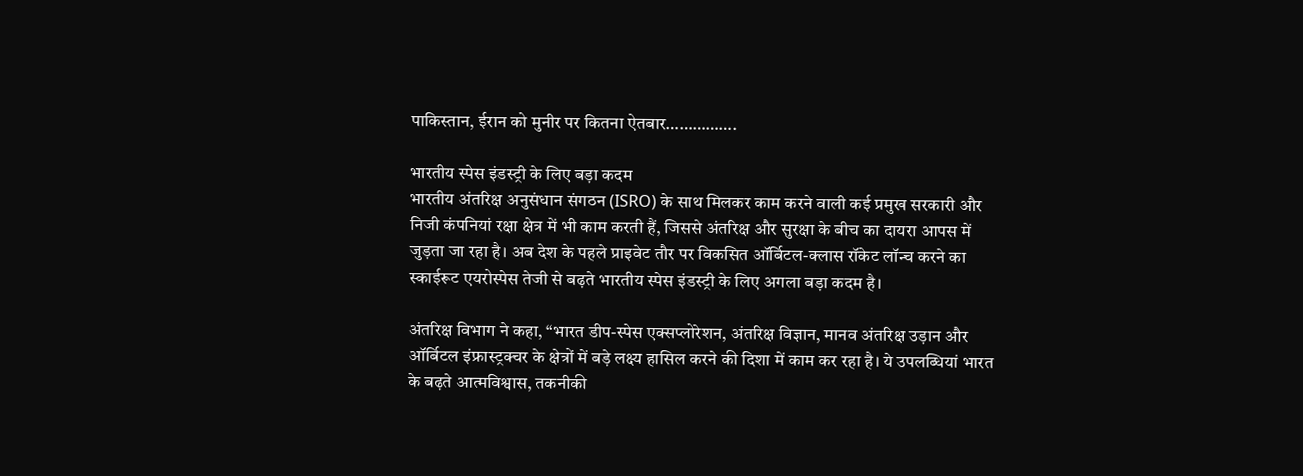पाकिस्तान, ईरान को मुनीर पर कितना ऐतबार…………….

भारतीय स्पेस इंडस्ट्री के लिए बड़ा कदम
भारतीय अंतरिक्ष अनुसंधान संगठन (ISRO) के साथ मिलकर काम करने वाली कई प्रमुख सरकारी और निजी कंपनियां रक्षा क्षेत्र में भी काम करती हैं, जिससे अंतरिक्ष और सुरक्षा के बीच का दायरा आपस में जुड़ता जा रहा है। अब देश के पहले प्राइवेट तौर पर विकसित ऑर्बिटल-क्लास रॉकेट लॉन्च करने का स्काईरूट एयरोस्पेस तेजी से बढ़ते भारतीय स्पेस इंडस्ट्री के लिए अगला बड़ा कदम है।

अंतरिक्ष विभाग ने कहा, “भारत डीप-स्पेस एक्सप्लोरेशन, अंतरिक्ष विज्ञान, मानव अंतरिक्ष उड़ान और ऑर्बिटल इंफ्रास्ट्रक्चर के क्षेत्रों में बड़े लक्ष्य हासिल करने की दिशा में काम कर रहा है। ये उपलब्धियां भारत के बढ़ते आत्मविश्वास, तकनीकी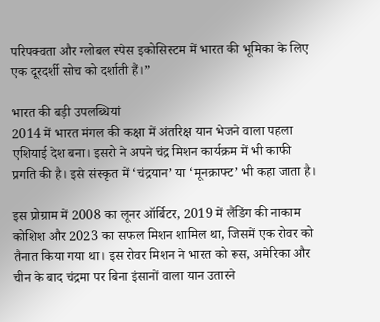परिपक्वता और ग्लोबल स्पेस इकोसिस्टम में भारत की भूमिका के लिए एक दूरदर्शी सोच को दर्शाती हैं।”

भारत की बड़ी उपलब्धियां
2014 में भारत मंगल की कक्षा में अंतरिक्ष यान भेजने वाला पहला एशियाई देश बना। इसरो ने अपने चंद्र मिशन कार्यक्रम में भी काफी प्रगति की है। इसे संस्कृत में ‘चंद्रयान’ या ‘मूनक्राफ्ट’ भी कहा जाता है।

इस प्रोग्राम में 2008 का लूनर ऑर्बिटर, 2019 में लैंडिंग की नाकाम कोशिश और 2023 का सफल मिशन शामिल था, जिसमें एक रोवर को तैनात किया गया था। इस रोवर मिशन ने भारत को रूस, अमेरिका और चीन के बाद चंद्रमा पर बिना इंसानों वाला यान उतारने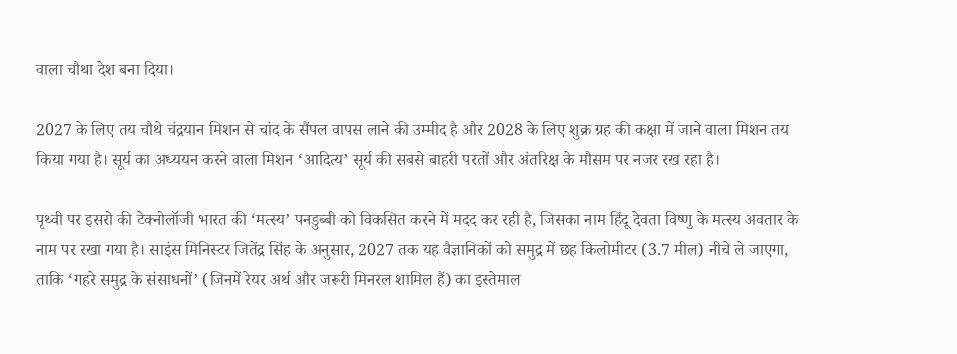वाला चौथा देश बना दिया।

2027 के लिए तय चौथे चंद्रयान मिशन से चांद के सैंपल वापस लाने की उम्मीद है और 2028 के लिए शुक्र ग्रह की कक्षा में जाने वाला मिशन तय किया गया है। सूर्य का अध्ययन करने वाला मिशन ‘आदित्य’ सूर्य की सबसे बाहरी परतों और अंतरिक्ष के मौसम पर नजर रख रहा है।

पृथ्वी पर इसरो की टेक्नोलॉजी भारत की ‘मत्स्य’ पनडुब्बी को विकसित करने में मदद कर रही है, जिसका नाम हिंदू देवता विष्णु के मत्स्य अवतार के नाम पर रखा गया है। साइंस मिनिस्टर जितेंद्र सिंह के अनुसार, 2027 तक यह वैज्ञानिकों को समुद्र में छह किलोमीटर (3.7 मील) नीचे ले जाएगा, ताकि ‘गहरे समुद्र के संसाधनों’ (जिनमें रेयर अर्थ और जरूरी मिनरल शामिल हैं) का इस्तेमाल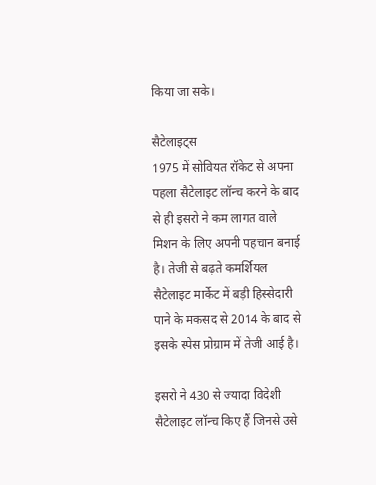किया जा सके।

सैटेलाइट्स
1975 में सोवियत रॉकेट से अपना पहला सैटेलाइट लॉन्च करने के बाद से ही इसरो ने कम लागत वाले मिशन के लिए अपनी पहचान बनाई है। तेजी से बढ़ते कमर्शियल सैटेलाइट मार्केट में बड़ी हिस्सेदारी पाने के मकसद से 2014 के बाद से इसके स्पेस प्रोग्राम में तेजी आई है।

इसरो ने 430 से ज्यादा विदेशी सैटेलाइट लॉन्च किए हैं जिनसे उसे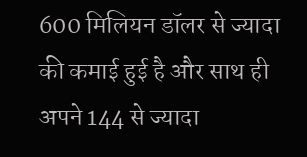600 मिलियन डॉलर से ज्यादा की कमाई हुई है और साथ ही अपने 144 से ज्यादा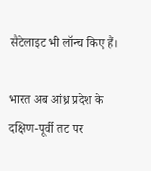सैटेलाइट भी लॉन्च किए हैं।

भारत अब आंध्र प्रदेश के दक्षिण-पूर्वी तट पर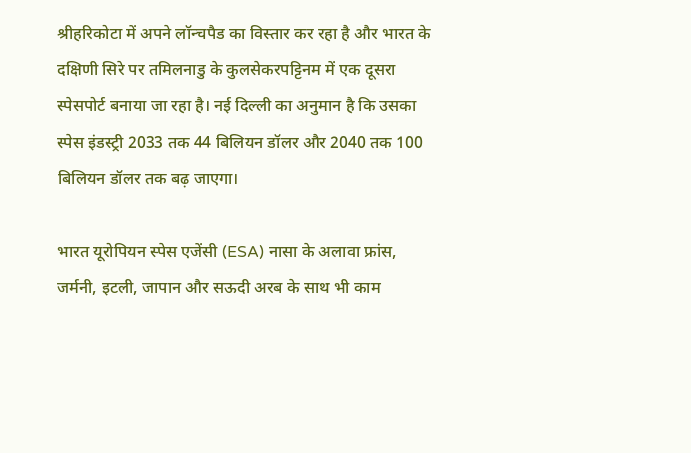श्रीहरिकोटा में अपने लॉन्चपैड का विस्तार कर रहा है और भारत के दक्षिणी सिरे पर तमिलनाडु के कुलसेकरपट्टिनम में एक दूसरा स्पेसपोर्ट बनाया जा रहा है। नई दिल्ली का अनुमान है कि उसका स्पेस इंडस्ट्री 2033 तक 44 बिलियन डॉलर और 2040 तक 100 बिलियन डॉलर तक बढ़ जाएगा।

भारत यूरोपियन स्पेस एजेंसी (ESA) नासा के अलावा फ्रांस, जर्मनी, इटली, जापान और सऊदी अरब के साथ भी काम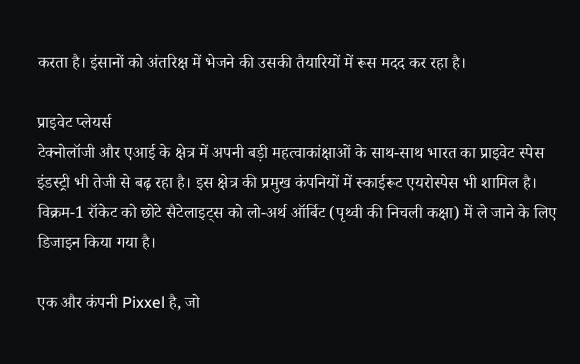करता है। इंसानों को अंतरिक्ष में भेजने की उसकी तैयारियों में रूस मदद कर रहा है।

प्राइवेट प्लेयर्स
टेक्नोलॉजी और एआई के क्षेत्र में अपनी बड़ी महत्वाकांक्षाओं के साथ-साथ भारत का प्राइवेट स्पेस इंडस्ट्री भी तेजी से बढ़ रहा है। इस क्षेत्र की प्रमुख कंपनियों में स्काईरूट एयरोस्पेस भी शामिल है। विक्रम-1 रॉकेट को छोटे सैटेलाइट्स को लो-अर्थ ऑर्बिट (पृथ्वी की निचली कक्षा) में ले जाने के लिए डिजाइन किया गया है।

एक और कंपनी Pixxel है, जो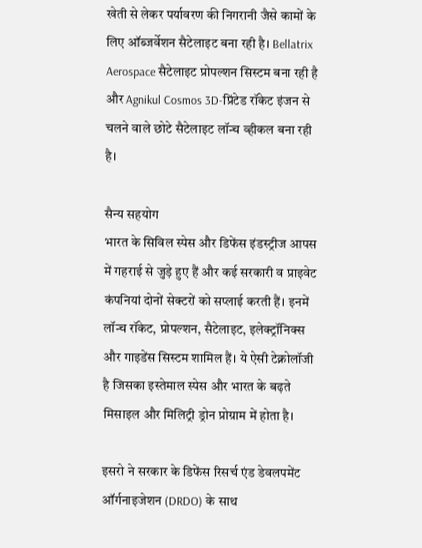खेती से लेकर पर्यावरण की निगरानी जैसे कामों के लिए ऑब्जर्वेशन सैटेलाइट बना रही है। Bellatrix Aerospace सैटेलाइट प्रोपल्शन सिस्टम बना रही है और Agnikul Cosmos 3D-प्रिंटेड रॉकेट इंजन से चलने वाले छोटे सैटेलाइट लॉन्च व्हीकल बना रही है।

सैन्य सहयोग
भारत के सिविल स्पेस और डिफेंस इंडस्ट्रीज आपस में गहराई से जुड़े हुए हैं और कई सरकारी व प्राइवेट कंपनियां दोनों सेक्टरों को सप्लाई करती हैं। इनमें लॉन्च रॉकेट, प्रोपल्शन, सैटेलाइट, इलेक्ट्रॉनिक्स और गाइडेंस सिस्टम शामिल हैं। ये ऐसी टेक्नोलॉजी है जिसका इस्तेमाल स्पेस और भारत के बढ़ते मिसाइल और मिलिट्री ड्रोन प्रोग्राम में होता है।

इसरो ने सरकार के डिफेंस रिसर्च एंड डेवलपमेंट ऑर्गनाइजेशन (DRDO) के साथ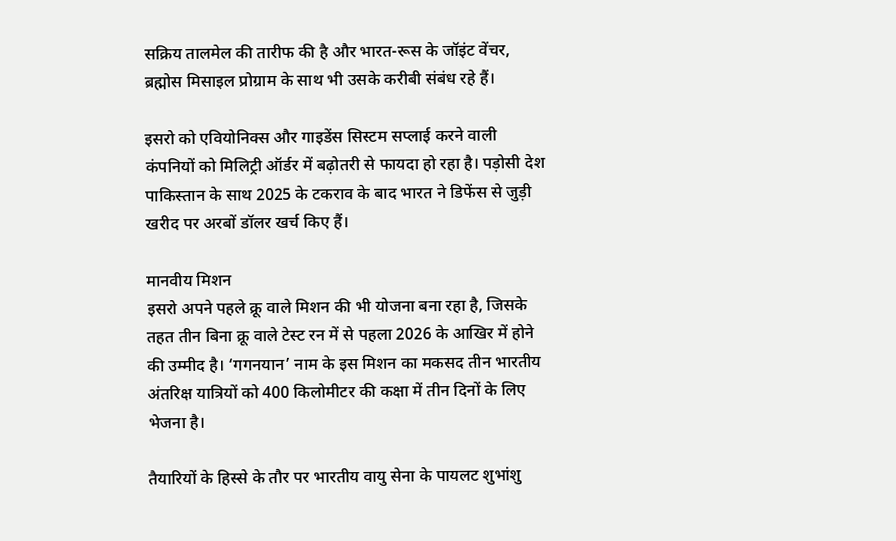सक्रिय तालमेल की तारीफ की है और भारत-रूस के जॉइंट वेंचर, ब्रह्मोस मिसाइल प्रोग्राम के साथ भी उसके करीबी संबंध रहे हैं।

इसरो को एवियोनिक्स और गाइडेंस सिस्टम सप्लाई करने वाली कंपनियों को मिलिट्री ऑर्डर में बढ़ोतरी से फायदा हो रहा है। पड़ोसी देश पाकिस्तान के साथ 2025 के टकराव के बाद भारत ने डिफेंस से जुड़ी खरीद पर अरबों डॉलर खर्च किए हैं।

मानवीय मिशन
इसरो अपने पहले क्रू वाले मिशन की भी योजना बना रहा है, जिसके तहत तीन बिना क्रू वाले टेस्ट रन में से पहला 2026 के आखिर में होने की उम्मीद है। ‘गगनयान’ नाम के इस मिशन का मकसद तीन भारतीय अंतरिक्ष यात्रियों को 400 किलोमीटर की कक्षा में तीन दिनों के लिए भेजना है।

तैयारियों के हिस्से के तौर पर भारतीय वायु सेना के पायलट शुभांशु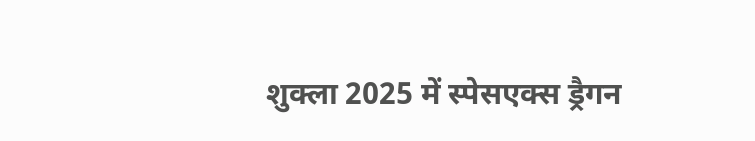शुक्ला 2025 में स्पेसएक्स ड्रैगन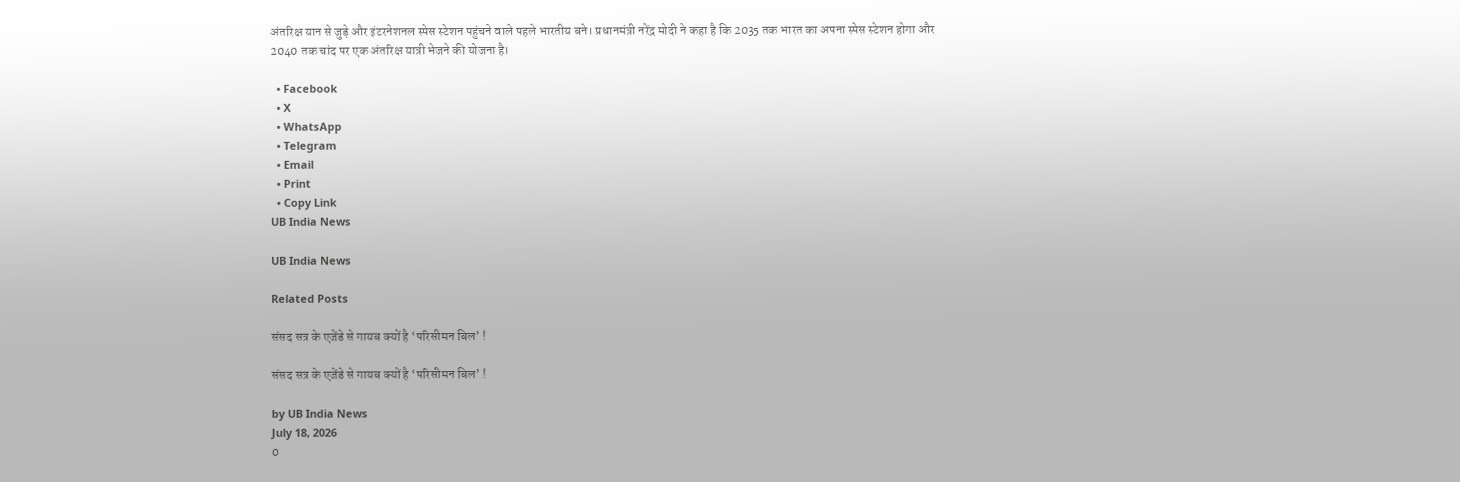अंतरिक्ष यान से जुड़े और इंटरनेशनल स्पेस स्टेशन पहुंचने वाले पहले भारतीय बने। प्रधानमंत्री नरेंद्र मोदी ने कहा है कि 2035 तक भारत का अपना स्पेस स्टेशन होगा और 2040 तक चांद पर एक अंतरिक्ष यात्री भेजने की योजना है।

  • Facebook
  • X
  • WhatsApp
  • Telegram
  • Email
  • Print
  • Copy Link
UB India News

UB India News

Related Posts

संसद सत्र के एजेंडे से गायब क्यों है ‘परिसीमन बिल’ !

संसद सत्र के एजेंडे से गायब क्यों है ‘परिसीमन बिल’ !

by UB India News
July 18, 2026
0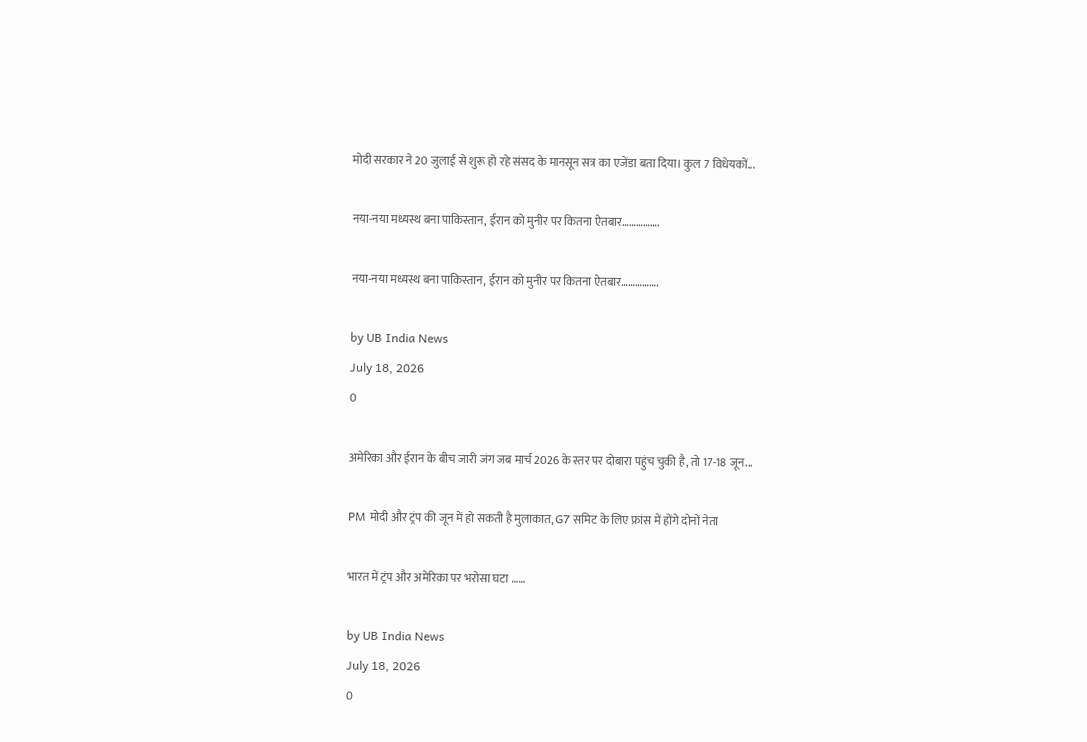मोदी सरकार ने 20 जुलाई से शुरू हो रहे संसद के मानसून सत्र का एजेंडा बता दिया। कुल 7 विधेयकों...

नया-नया मध्यस्थ बना पाकिस्तान, ईरान को मुनीर पर कितना ऐतबार…………….

नया-नया मध्यस्थ बना पाकिस्तान, ईरान को मुनीर पर कितना ऐतबार…………….

by UB India News
July 18, 2026
0

अमेरिका और ईरान के बीच जारी जंग जब मार्च 2026 के स्तर पर दोबारा पहुंच चुकी है, तो 17-18 जून...

PM मोदी और ट्रंप की जून में हो सकती है मुलाकात, G7 समिट के लिए फ्रांस में होंगे दोनों नेता

भारत में ट्रंप और अमेरिका पर भरोसा घटा ……

by UB India News
July 18, 2026
0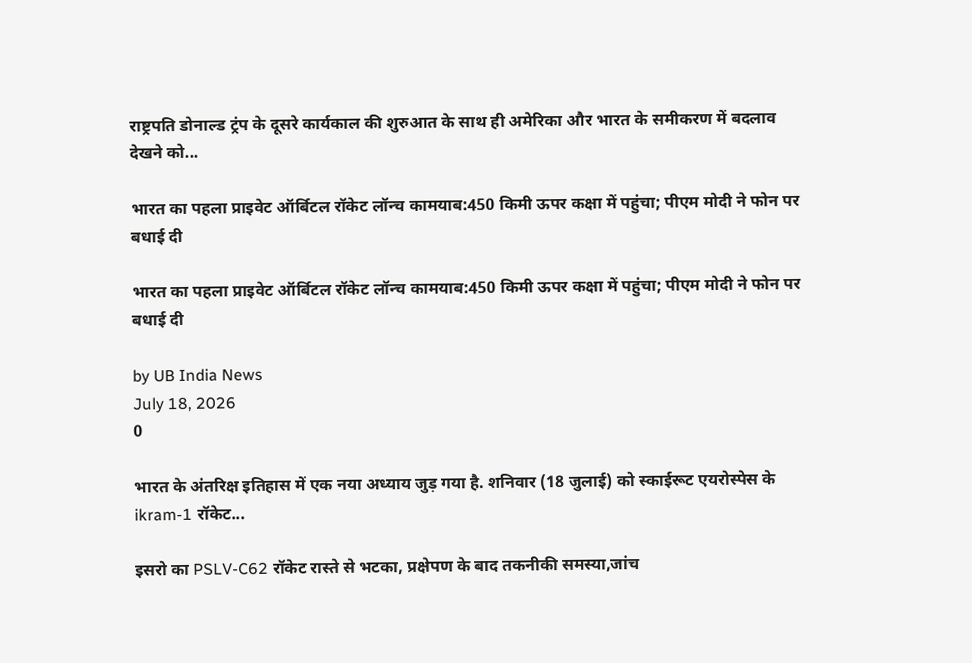राष्ट्रपति डोनाल्ड ट्रंप के दूसरे कार्यकाल की शुरुआत के साथ ही अमेरिका और भारत के समीकरण में बदलाव देखने को...

भारत का पहला प्राइवेट ऑर्बिटल रॉकेट लॉन्च कामयाब:450 किमी ऊपर कक्षा में पहुंचा; पीएम मोदी ने फोन पर बधाई दी

भारत का पहला प्राइवेट ऑर्बिटल रॉकेट लॉन्च कामयाब:450 किमी ऊपर कक्षा में पहुंचा; पीएम मोदी ने फोन पर बधाई दी

by UB India News
July 18, 2026
0

भारत के अंतरिक्ष इतिहास में एक नया अध्याय जुड़ गया है. शनिवार (18 जुलाई) को स्काईरूट एयरोस्पेस के ikram-1 रॉकेट...

इसरो का PSLV-C62 रॉकेट रास्ते से भटका, प्रक्षेपण के बाद तकनीकी समस्या,जांच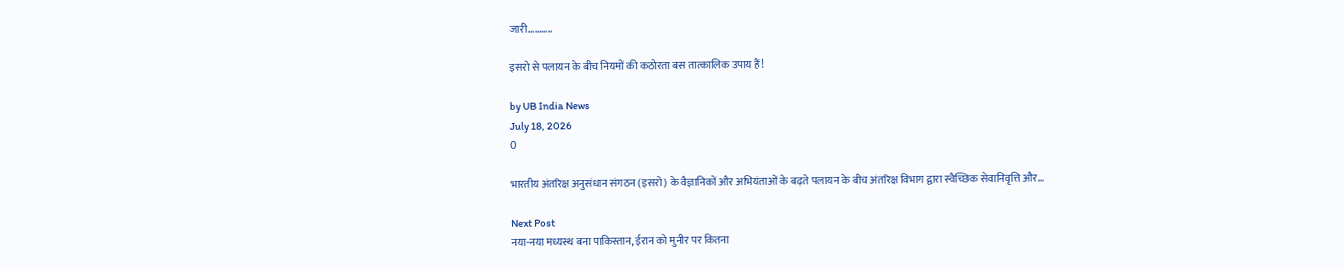जारी………..

इसरो से पलायन के बीच नियमों की कठोरता बस तात्कालिक उपाय हैं!

by UB India News
July 18, 2026
0

भारतीय अंतरिक्ष अनुसंधान संगठन (इसरो) के वैज्ञानिकों और अभियंताओं के बढ़ते पलायन के बीच अंतरिक्ष विभाग द्वारा स्वैच्छिक सेवानिवृत्ति और...

Next Post
नया-नया मध्यस्थ बना पाकिस्तान, ईरान को मुनीर पर कितना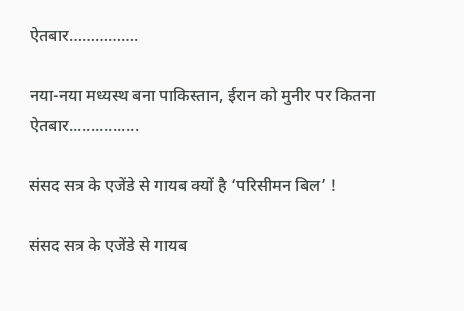ऐतबार…………….

नया-नया मध्यस्थ बना पाकिस्तान, ईरान को मुनीर पर कितना ऐतबार................

संसद सत्र के एजेंडे से गायब क्यों है ‘परिसीमन बिल’ !

संसद सत्र के एजेंडे से गायब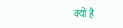क्यों है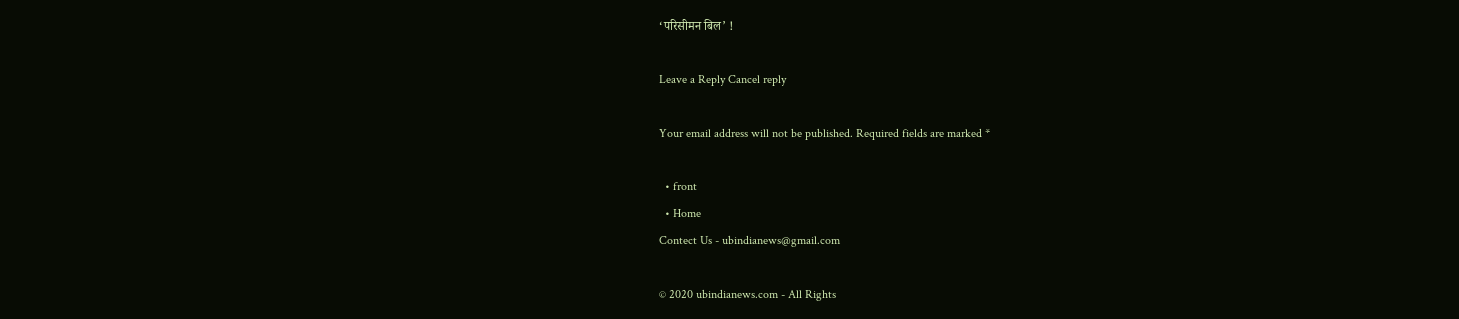‘परिसीमन बिल’ !

Leave a Reply Cancel reply

Your email address will not be published. Required fields are marked *

  • front
  • Home
Contect Us - ubindianews@gmail.com

© 2020 ubindianews.com - All Rights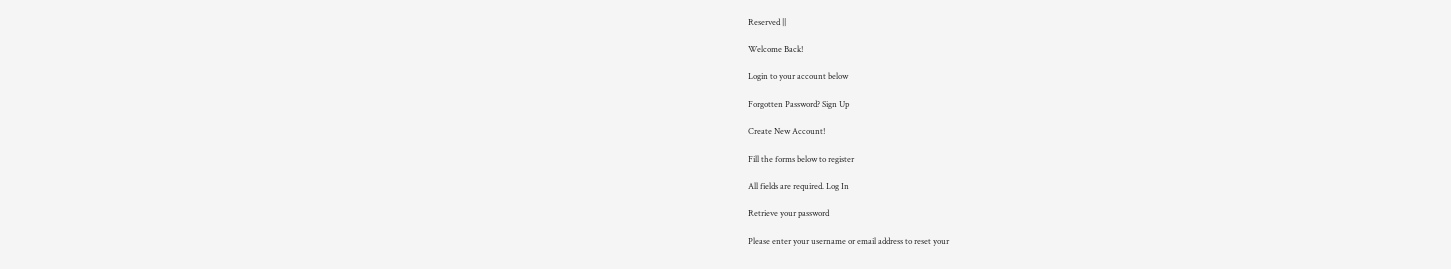Reserved ||

Welcome Back!

Login to your account below

Forgotten Password? Sign Up

Create New Account!

Fill the forms below to register

All fields are required. Log In

Retrieve your password

Please enter your username or email address to reset your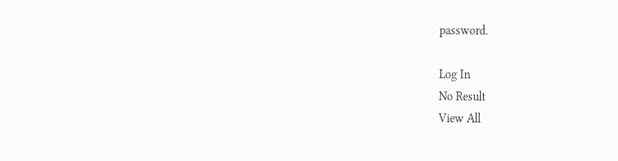password.

Log In
No Result
View All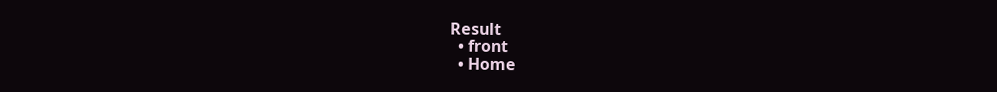Result
  • front
  • Home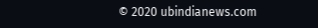© 2020 ubindianews.com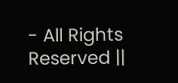- All Rights Reserved ||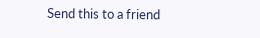Send this to a friend